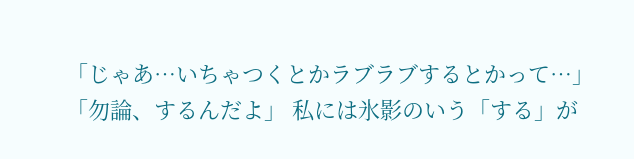「じゃあ…いちゃつくとかラブラブするとかって…」 「勿論、するんだよ」 私には氷影のいう「する」が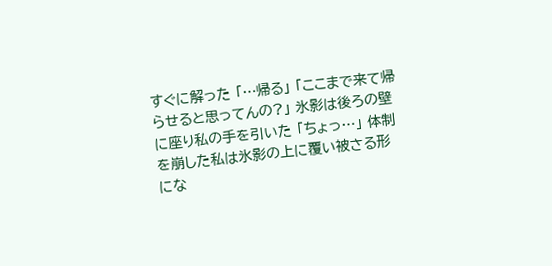すぐに解った 「…帰る」 「ここまで来て帰らせると思ってんの?」 氷影は後ろの壁に座り私の手を引いた 「ちょっ…」 体制を崩した私は氷影の上に覆い被さる形にな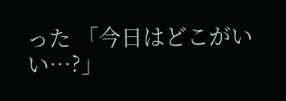った 「今日はどこがいい…?」